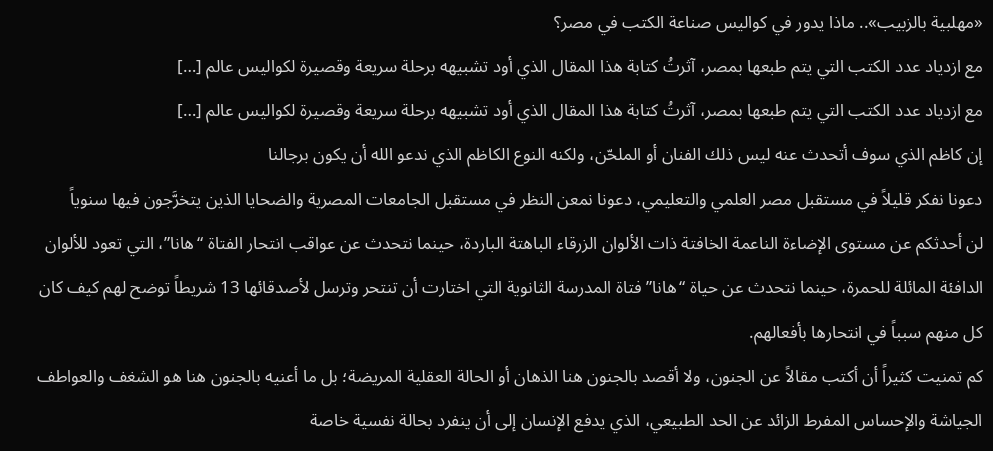«مهلبية بالزبيب».. ماذا يدور في كواليس صناعة الكتب في مصر؟
مع ازدياد عدد الكتب التي يتم طبعها بمصر، آثرتُ كتابة هذا المقال الذي أود تشبيهه برحلة سريعة وقصيرة لكواليس عالم […]
مع ازدياد عدد الكتب التي يتم طبعها بمصر، آثرتُ كتابة هذا المقال الذي أود تشبيهه برحلة سريعة وقصيرة لكواليس عالم […]
إن كاظم الذي سوف أتحدث عنه ليس ذلك الفنان أو الملحّن، ولكنه النوع الكاظم الذي ندعو الله أن يكون برجالنا
دعونا نفكر قليلاً في مستقبل مصر العلمي والتعليمي، دعونا نمعن النظر في مستقبل الجامعات المصرية والضحايا الذين يتخرَّجون فيها سنوياً
لن أحدثكم عن مستوى الإضاءة الناعمة الخافتة ذات الألوان الزرقاء الباهتة الباردة، حينما نتحدث عن عواقب انتحار الفتاة “هانا”، التي تعود للألوان الدافئة المائلة للحمرة، حينما نتحدث عن حياة “هانا” فتاة المدرسة الثانوية التي اختارت أن تنتحر وترسل لأصدقائها 13 شريطاً توضح لهم كيف كان كل منهم سبباً في انتحارها بأفعالهم.
كم تمنيت كثيراً أن أكتب مقالاً عن الجنون، ولا أقصد بالجنون هنا الذهان أو الحالة العقلية المريضة؛ بل ما أعنيه بالجنون هنا هو الشغف والعواطف الجياشة والإحساس المفرط الزائد عن الحد الطبيعي، الذي يدفع الإنسان إلى أن ينفرد بحالة نفسية خاصة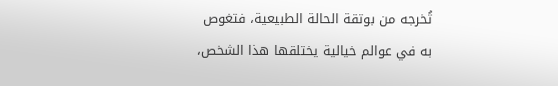تُخرجه من بوتقة الحالة الطبيعية، فتغوص به في عوالم خيالية يختلقها هذا الشخص،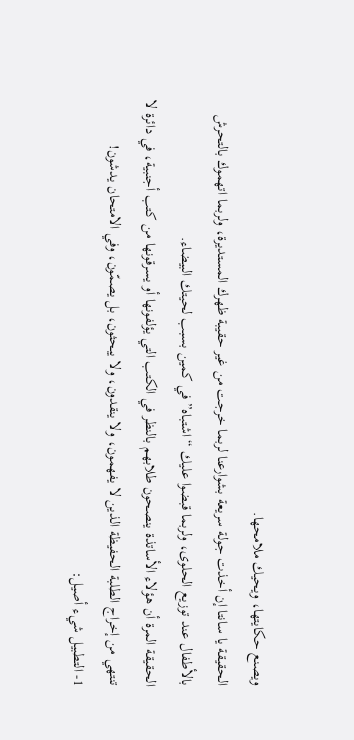ويصنع حكايتها، ويحيك ملامحها.
الحقيقة يا سانتا إن أخذت جولة سريعة بشوارعنا لربما خرجت من غير حقيبة ظهرك المستديرة، ولربما اتهموك بالتحرش بالأطفال عند توزيع الحلوى، ولربما قبضوا عليك “اشتباه” في كمين بسبب لحيتك البيضاء.
الحقيقة المرة أن هؤلاء الأساتذة ينصحون طلابهم بالنظر في الكتب التي يؤلفونها أو يسرقونها من كتب أجنبية، في دائرة لا تنتهي من إخراج الطلبة الحفيظة الذين لا يفهمون، ولا ينقدون، ولا يبحثون، بل يصمّون، وفي الامتحان يدشون!
1- التطبيل شيء أصيل: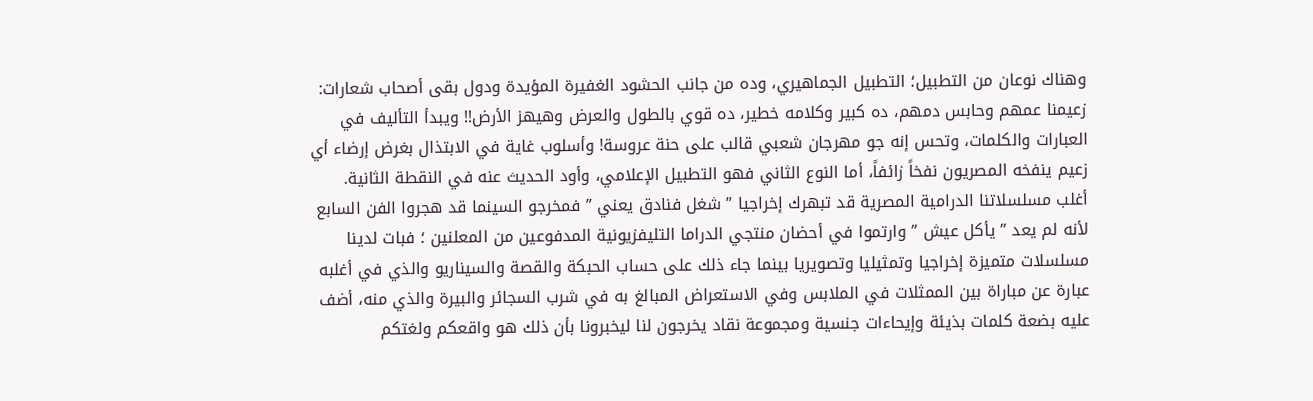وهناك نوعان من التطبيل؛ التطبيل الجماهيري، وده من جانب الحشود الغفيرة المؤيدة ودول بقى أصحاب شعارات: زعيمنا عمهم وحابس دمهم، ده كبير وكلامه خطير، ده قوي بالطول والعرض وهيهز الأرض!! ويبدأ التأليف في العبارات والكلمات، وتحس إنه جو مهرجان شعبي قالب على حنة عروسة! وأسلوب غاية في الابتذال بغرض إرضاء أي زعيم ينفخه المصريون نفخاً زائفاً، أما النوع الثاني فهو التطبيل الإعلامي، وأود الحديث عنه في النقطة الثانية.
أغلب مسلسلاتنا الدرامية المصرية قد تبهرك إخراجيا ” شغل فنادق يعني ” فمخرجو السينما قد هجروا الفن السابع لأنه لم يعد ” يأكل عيش ” وارتموا في أحضان منتجي الدراما التليفزيونية المدفوعين من المعلنين ؛ فبات لدينا مسلسلات متميزة إخراجيا وتمثيليا وتصويريا بينما جاء ذلك على حساب الحبكة والقصة والسيناريو والذي في أغلبه عبارة عن مباراة بين الممثلات في الملابس وفي الاستعراض المبالغ به في شرب السجائر والبيرة والذي منه، أضف عليه بضعة كلمات بذيئة وإيحاءات جنسية ومجموعة نقاد يخرجون لنا ليخبرونا بأن ذلك هو واقعكم ولغتكم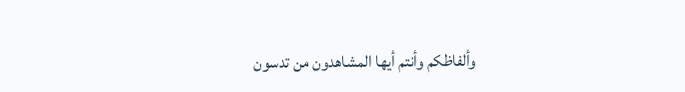وألفاظكم وأنتم أيها المشاهدون من تدسون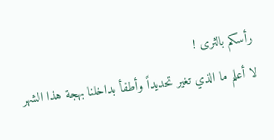رأسكم بالثرى !
لا أعلم ما الذي تغير تحديداً وأطفأ بداخلنا بهجة هذا الشهر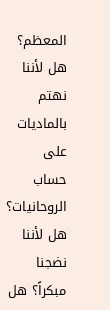المعظم؟ هل لأننا نهتم بالماديات على حساب الروحانيات؟ هل لأننا نضجنا مبكراً؟ هل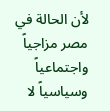لأن الحالة في مصر مزاجياً واجتماعياً وسياسياً لا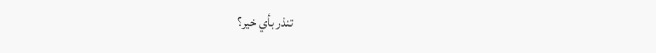تنذر بأي خير؟